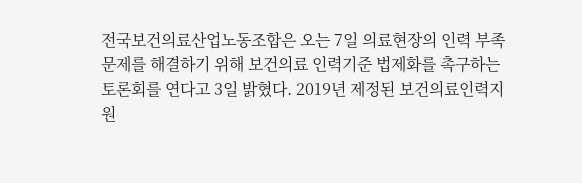전국보건의료산업노동조합은 오는 7일 의료현장의 인력 부족 문제를 해결하기 위해 보건의료 인력기준 법제화를 촉구하는 토론회를 연다고 3일 밝혔다. 2019년 제정된 보건의료인력지원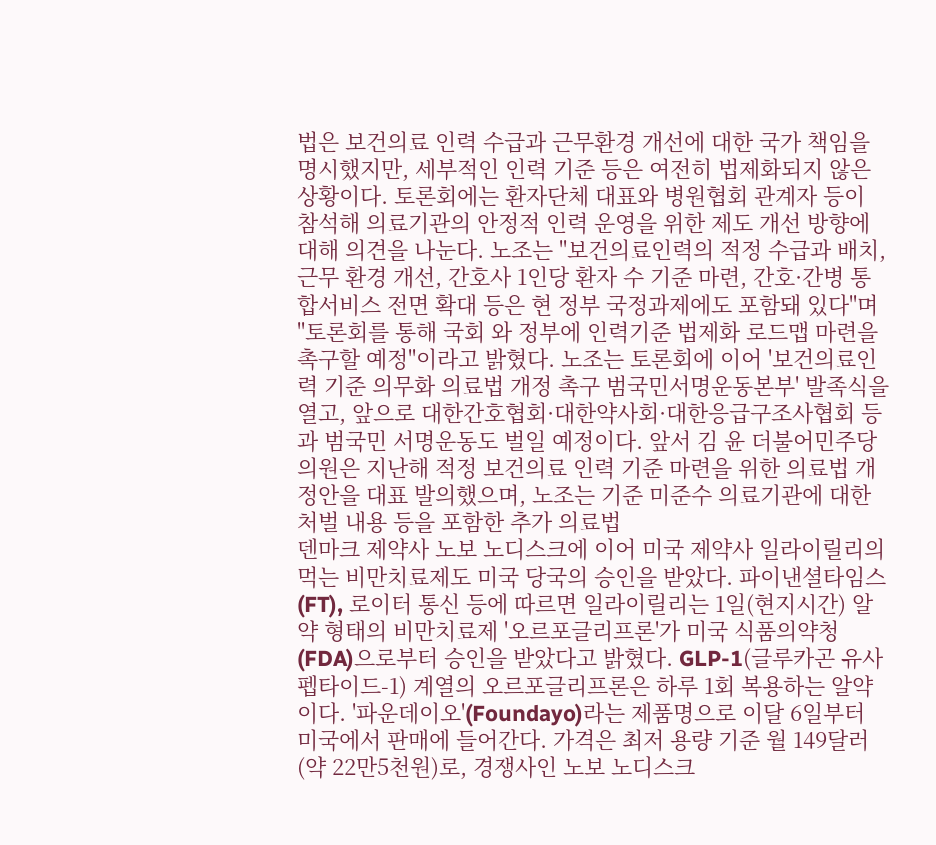법은 보건의료 인력 수급과 근무환경 개선에 대한 국가 책임을 명시했지만, 세부적인 인력 기준 등은 여전히 법제화되지 않은 상황이다. 토론회에는 환자단체 대표와 병원협회 관계자 등이 참석해 의료기관의 안정적 인력 운영을 위한 제도 개선 방향에 대해 의견을 나눈다. 노조는 "보건의료인력의 적정 수급과 배치, 근무 환경 개선, 간호사 1인당 환자 수 기준 마련, 간호·간병 통합서비스 전면 확대 등은 현 정부 국정과제에도 포함돼 있다"며 "토론회를 통해 국회 와 정부에 인력기준 법제화 로드맵 마련을 촉구할 예정"이라고 밝혔다. 노조는 토론회에 이어 '보건의료인력 기준 의무화 의료법 개정 촉구 범국민서명운동본부' 발족식을 열고, 앞으로 대한간호협회·대한약사회·대한응급구조사협회 등과 범국민 서명운동도 벌일 예정이다. 앞서 김 윤 더불어민주당 의원은 지난해 적정 보건의료 인력 기준 마련을 위한 의료법 개정안을 대표 발의했으며, 노조는 기준 미준수 의료기관에 대한 처벌 내용 등을 포함한 추가 의료법
덴마크 제약사 노보 노디스크에 이어 미국 제약사 일라이릴리의 먹는 비만치료제도 미국 당국의 승인을 받았다. 파이낸셜타임스(FT), 로이터 통신 등에 따르면 일라이릴리는 1일(현지시간) 알약 형태의 비만치료제 '오르포글리프론'가 미국 식품의약청(FDA)으로부터 승인을 받았다고 밝혔다. GLP-1(글루카곤 유사 펩타이드-1) 계열의 오르포글리프론은 하루 1회 복용하는 알약이다. '파운데이오'(Foundayo)라는 제품명으로 이달 6일부터 미국에서 판매에 들어간다. 가격은 최저 용량 기준 월 149달러(약 22만5천원)로, 경쟁사인 노보 노디스크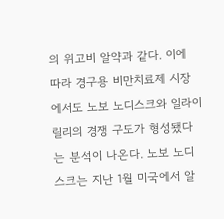의 위고비 알약과 같다. 이에 따라 경구용 비만치료제 시장에서도 노보 노디스크와 일라이릴리의 경쟁 구도가 형성됐다는 분석이 나온다. 노보 노디스크는 지난 1월 미국에서 알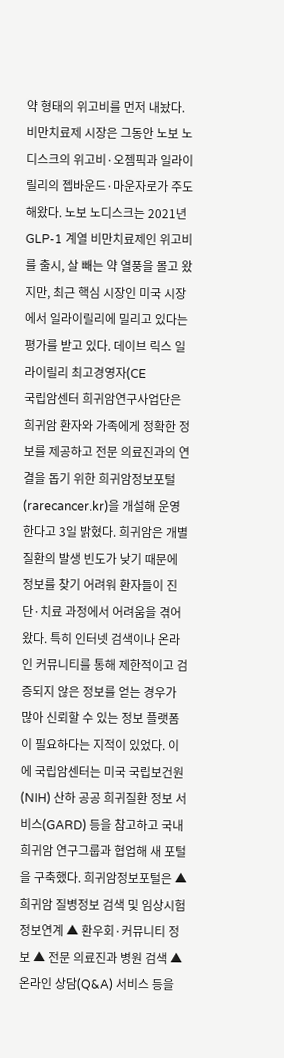약 형태의 위고비를 먼저 내놨다. 비만치료제 시장은 그동안 노보 노디스크의 위고비·오젬픽과 일라이릴리의 젭바운드·마운자로가 주도해왔다. 노보 노디스크는 2021년 GLP-1 계열 비만치료제인 위고비를 출시, 살 빼는 약 열풍을 몰고 왔지만, 최근 핵심 시장인 미국 시장에서 일라이릴리에 밀리고 있다는 평가를 받고 있다. 데이브 릭스 일라이릴리 최고경영자(CE
국립암센터 희귀암연구사업단은 희귀암 환자와 가족에게 정확한 정보를 제공하고 전문 의료진과의 연결을 돕기 위한 희귀암정보포털(rarecancer.kr)을 개설해 운영한다고 3일 밝혔다. 희귀암은 개별 질환의 발생 빈도가 낮기 때문에 정보를 찾기 어려워 환자들이 진단·치료 과정에서 어려움을 겪어왔다. 특히 인터넷 검색이나 온라인 커뮤니티를 통해 제한적이고 검증되지 않은 정보를 얻는 경우가 많아 신뢰할 수 있는 정보 플랫폼이 필요하다는 지적이 있었다. 이에 국립암센터는 미국 국립보건원(NIH) 산하 공공 희귀질환 정보 서비스(GARD) 등을 참고하고 국내 희귀암 연구그룹과 협업해 새 포털을 구축했다. 희귀암정보포털은 ▲ 희귀암 질병정보 검색 및 임상시험 정보연계 ▲ 환우회·커뮤니티 정보 ▲ 전문 의료진과 병원 검색 ▲ 온라인 상담(Q&A) 서비스 등을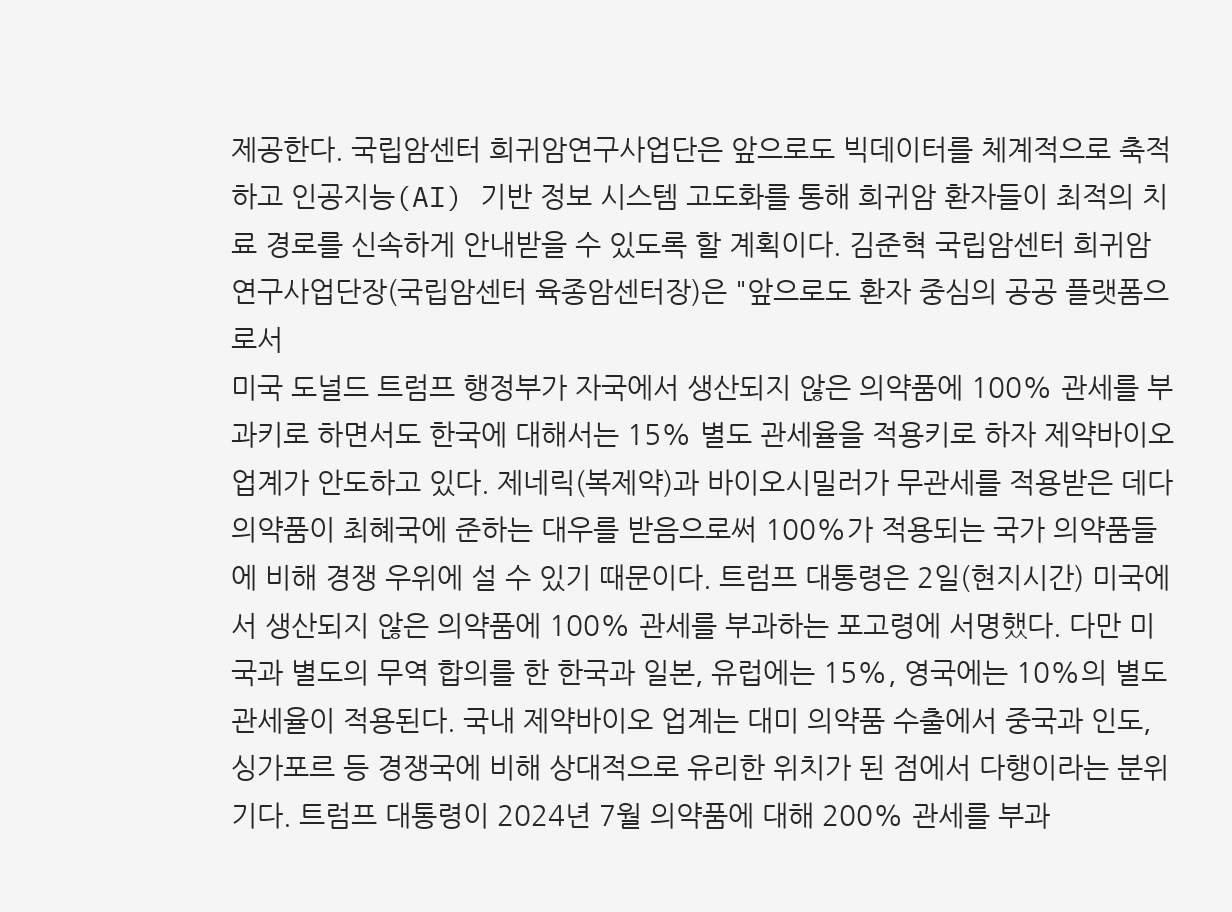제공한다. 국립암센터 희귀암연구사업단은 앞으로도 빅데이터를 체계적으로 축적하고 인공지능(AI) 기반 정보 시스템 고도화를 통해 희귀암 환자들이 최적의 치료 경로를 신속하게 안내받을 수 있도록 할 계획이다. 김준혁 국립암센터 희귀암연구사업단장(국립암센터 육종암센터장)은 "앞으로도 환자 중심의 공공 플랫폼으로서
미국 도널드 트럼프 행정부가 자국에서 생산되지 않은 의약품에 100% 관세를 부과키로 하면서도 한국에 대해서는 15% 별도 관세율을 적용키로 하자 제약바이오 업계가 안도하고 있다. 제네릭(복제약)과 바이오시밀러가 무관세를 적용받은 데다 의약품이 최혜국에 준하는 대우를 받음으로써 100%가 적용되는 국가 의약품들에 비해 경쟁 우위에 설 수 있기 때문이다. 트럼프 대통령은 2일(현지시간) 미국에서 생산되지 않은 의약품에 100% 관세를 부과하는 포고령에 서명했다. 다만 미국과 별도의 무역 합의를 한 한국과 일본, 유럽에는 15%, 영국에는 10%의 별도 관세율이 적용된다. 국내 제약바이오 업계는 대미 의약품 수출에서 중국과 인도, 싱가포르 등 경쟁국에 비해 상대적으로 유리한 위치가 된 점에서 다행이라는 분위기다. 트럼프 대통령이 2024년 7월 의약품에 대해 200% 관세를 부과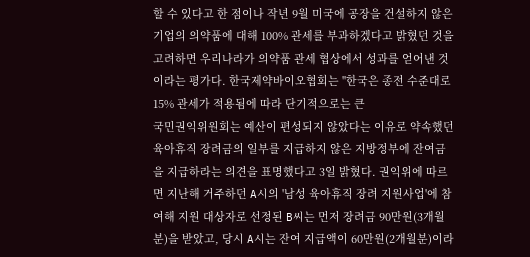할 수 있다고 한 점이나 작년 9월 미국에 공장을 건설하지 않은 기업의 의약품에 대해 100% 관세를 부과하겠다고 밝혔던 것을 고려하면 우리나라가 의약품 관세 협상에서 성과를 얻어낸 것이라는 평가다. 한국제약바이오협회는 "한국은 종전 수준대로 15% 관세가 적용됨에 따라 단기적으로는 큰
국민권익위원회는 예산이 편성되지 않았다는 이유로 약속했던 육아휴직 장려금의 일부를 지급하지 않은 지방정부에 잔여금을 지급하라는 의견을 표명했다고 3일 밝혔다. 권익위에 따르면 지난해 거주하던 A시의 '남성 육아휴직 장려 지원사업'에 참여해 지원 대상자로 선정된 B씨는 먼저 장려금 90만원(3개월분)을 받았고, 당시 A시는 잔여 지급액이 60만원(2개월분)이라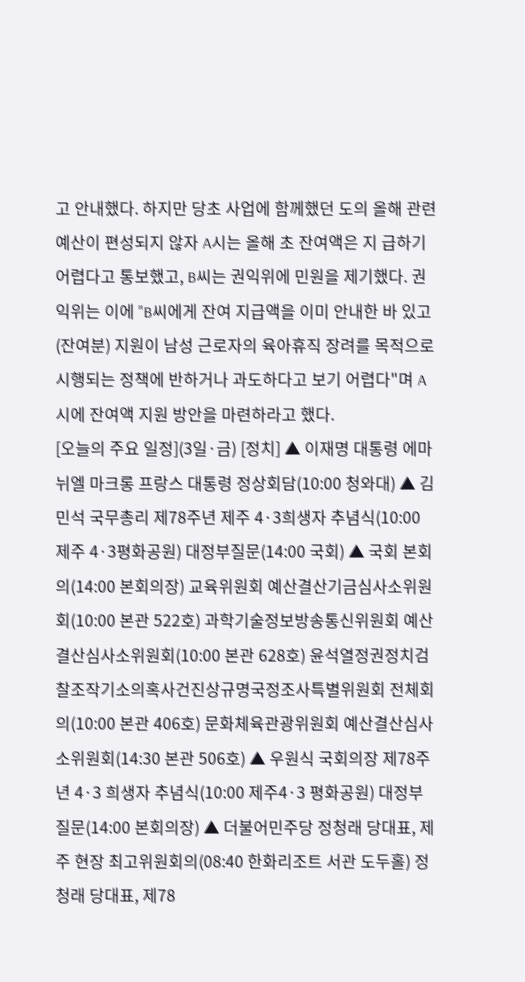고 안내했다. 하지만 당초 사업에 함께했던 도의 올해 관련 예산이 편성되지 않자 A시는 올해 초 잔여액은 지 급하기 어렵다고 통보했고, B씨는 권익위에 민원을 제기했다. 권익위는 이에 "B씨에게 잔여 지급액을 이미 안내한 바 있고 (잔여분) 지원이 남성 근로자의 육아휴직 장려를 목적으로 시행되는 정책에 반하거나 과도하다고 보기 어렵다"며 A시에 잔여액 지원 방안을 마련하라고 했다.
[오늘의 주요 일정](3일·금) [정치] ▲ 이재명 대통령 에마뉘엘 마크롱 프랑스 대통령 정상회담(10:00 청와대) ▲ 김민석 국무총리 제78주년 제주 4·3희생자 추념식(10:00 제주 4·3평화공원) 대정부질문(14:00 국회) ▲ 국회 본회의(14:00 본회의장) 교육위원회 예산결산기금심사소위원회(10:00 본관 522호) 과학기술정보방송통신위원회 예산결산심사소위원회(10:00 본관 628호) 윤석열정권정치검찰조작기소의혹사건진상규명국정조사특별위원회 전체회의(10:00 본관 406호) 문화체육관광위원회 예산결산심사소위원회(14:30 본관 506호) ▲ 우원식 국회의장 제78주년 4·3 희생자 추념식(10:00 제주4·3 평화공원) 대정부질문(14:00 본회의장) ▲ 더불어민주당 정청래 당대표, 제주 현장 최고위원회의(08:40 한화리조트 서관 도두홀) 정청래 당대표, 제78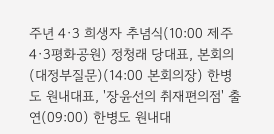주년 4·3 희생자 추념식(10:00 제주4·3평화공원) 정청래 당대표, 본회의(대정부질문)(14:00 본회의장) 한병도 원내대표, '장윤선의 취재편의점' 출연(09:00) 한병도 원내대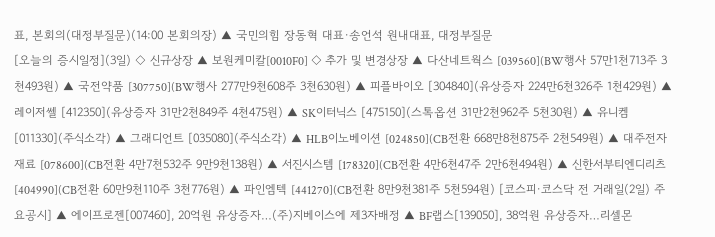표, 본회의(대정부질문)(14:00 본회의장) ▲ 국민의힘 장동혁 대표·송언석 원내대표, 대정부질문
[오늘의 증시일정](3일) ◇ 신규상장 ▲ 보원케미칼[0010F0] ◇ 추가 및 변경상장 ▲ 다산네트웍스 [039560](BW행사 57만1천713주 3천493원) ▲ 국전약품 [307750](BW행사 277만9천608주 3천630원) ▲ 피플바이오 [304840](유상증자 224만6천326주 1천429원) ▲ 레이저쎌 [412350](유상증자 31만2천849주 4천475원) ▲ SK이터닉스 [475150](스톡옵션 31만2천962주 5천30원) ▲ 유니켐 [011330](주식소각) ▲ 그래디언트 [035080](주식소각) ▲ HLB이노베이션 [024850](CB전환 668만8천875주 2천549원) ▲ 대주전자재료 [078600](CB전환 4만7천532주 9만9천138원) ▲ 서진시스템 [178320](CB전환 4만6천47주 2만6천494원) ▲ 신한서부티엔디리츠 [404990](CB전환 60만9천110주 3천776원) ▲ 파인엠텍 [441270](CB전환 8만9천381주 5천594원) [코스피·코스닥 전 거래일(2일) 주요공시] ▲ 에이프로젠[007460], 20억원 유상증자…(주)지베이스에 제3자배정 ▲ BF랩스[139050], 38억원 유상증자…리셀몬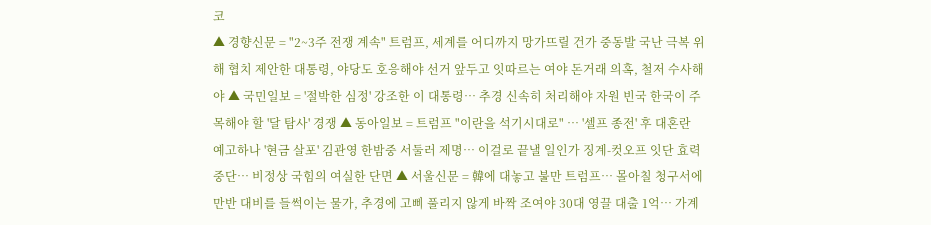코
▲ 경향신문 = "2~3주 전쟁 계속" 트럼프, 세계를 어디까지 망가뜨릴 건가 중동발 국난 극복 위해 협치 제안한 대통령, 야당도 호응해야 선거 앞두고 잇따르는 여야 돈거래 의혹, 철저 수사해야 ▲ 국민일보 = '절박한 심정' 강조한 이 대통령… 추경 신속히 처리해야 자원 빈국 한국이 주목해야 할 '달 탐사' 경쟁 ▲ 동아일보 = 트럼프 "이란을 석기시대로" … '셀프 종전' 후 대혼란 예고하나 '현금 살포' 김관영 한밤중 서둘러 제명… 이걸로 끝낼 일인가 징계-컷오프 잇단 효력 중단… 비정상 국힘의 여실한 단면 ▲ 서울신문 = 韓에 대놓고 불만 트럼프… 몰아칠 청구서에 만반 대비를 들썩이는 물가, 추경에 고삐 풀리지 않게 바짝 조여야 30대 영끌 대출 1억… 가계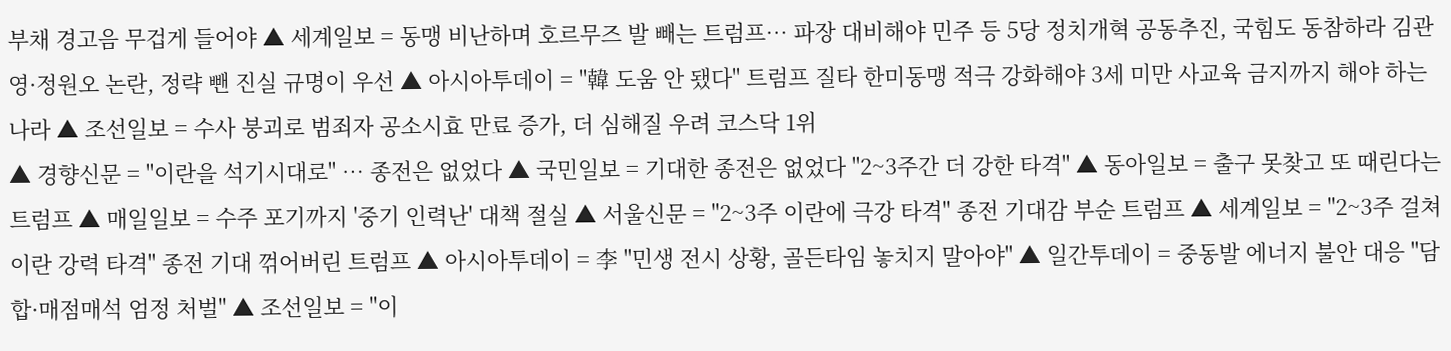부채 경고음 무겁게 들어야 ▲ 세계일보 = 동맹 비난하며 호르무즈 발 빼는 트럼프… 파장 대비해야 민주 등 5당 정치개혁 공동추진, 국힘도 동참하라 김관영·정원오 논란, 정략 뺀 진실 규명이 우선 ▲ 아시아투데이 = "韓 도움 안 됐다" 트럼프 질타 한미동맹 적극 강화해야 3세 미만 사교육 금지까지 해야 하는 나라 ▲ 조선일보 = 수사 붕괴로 범죄자 공소시효 만료 증가, 더 심해질 우려 코스닥 1위
▲ 경향신문 = "이란을 석기시대로" … 종전은 없었다 ▲ 국민일보 = 기대한 종전은 없었다 "2~3주간 더 강한 타격" ▲ 동아일보 = 출구 못찾고 또 때린다는 트럼프 ▲ 매일일보 = 수주 포기까지 '중기 인력난' 대책 절실 ▲ 서울신문 = "2~3주 이란에 극강 타격" 종전 기대감 부순 트럼프 ▲ 세계일보 = "2~3주 걸쳐 이란 강력 타격" 종전 기대 꺾어버린 트럼프 ▲ 아시아투데이 = 李 "민생 전시 상황, 골든타임 놓치지 말아야" ▲ 일간투데이 = 중동발 에너지 불안 대응 "담합·매점매석 엄정 처벌" ▲ 조선일보 = "이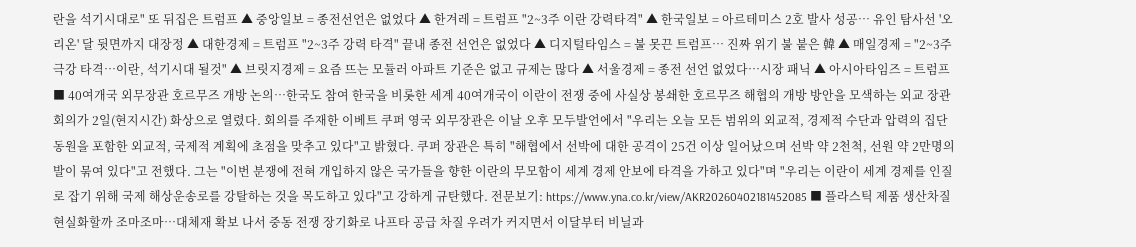란을 석기시대로" 또 뒤집은 트럼프 ▲ 중앙일보 = 종전선언은 없었다 ▲ 한겨레 = 트럼프 "2~3주 이란 강력타격" ▲ 한국일보 = 아르테미스 2호 발사 성공… 유인 탐사선 '오리온' 달 뒷면까지 대장정 ▲ 대한경제 = 트럼프 "2~3주 강력 타격" 끝내 종전 선언은 없었다 ▲ 디지털타임스 = 불 못끈 트럼프… 진짜 위기 불 붙은 韓 ▲ 매일경제 = "2~3주 극강 타격…이란, 석기시대 될것" ▲ 브릿지경제 = 요즘 뜨는 모듈러 아파트 기준은 없고 규제는 많다 ▲ 서울경제 = 종전 선언 없었다…시장 패닉 ▲ 아시아타임즈 = 트럼프
■ 40여개국 외무장관 호르무즈 개방 논의…한국도 참여 한국을 비롯한 세계 40여개국이 이란이 전쟁 중에 사실상 봉쇄한 호르무즈 해협의 개방 방안을 모색하는 외교 장관 회의가 2일(현지시간) 화상으로 열렸다. 회의를 주재한 이베트 쿠퍼 영국 외무장관은 이날 오후 모두발언에서 "우리는 오늘 모든 범위의 외교적, 경제적 수단과 압력의 집단 동원을 포함한 외교적, 국제적 계획에 초점을 맞추고 있다"고 밝혔다. 쿠퍼 장관은 특히 "해협에서 선박에 대한 공격이 25건 이상 일어났으며 선박 약 2천척, 선원 약 2만명의 발이 묶여 있다"고 전했다. 그는 "이번 분쟁에 전혀 개입하지 않은 국가들을 향한 이란의 무모함이 세계 경제 안보에 타격을 가하고 있다"며 "우리는 이란이 세계 경제를 인질로 잡기 위해 국제 해상운송로를 강탈하는 것을 목도하고 있다"고 강하게 규탄했다. 전문보기: https://www.yna.co.kr/view/AKR20260402181452085 ■ 플라스틱 제품 생산차질 현실화할까 조마조마…대체재 확보 나서 중동 전쟁 장기화로 나프타 공급 차질 우려가 커지면서 이달부터 비닐과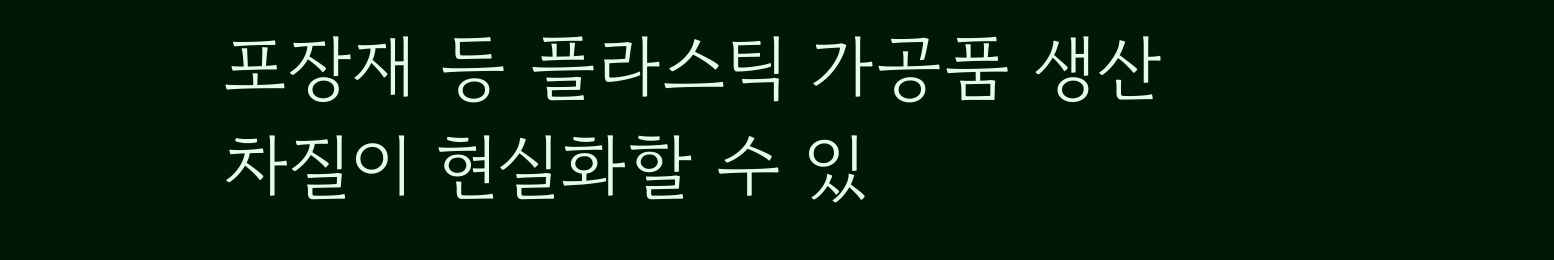포장재 등 플라스틱 가공품 생산 차질이 현실화할 수 있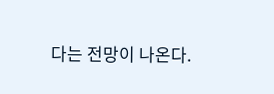다는 전망이 나온다.